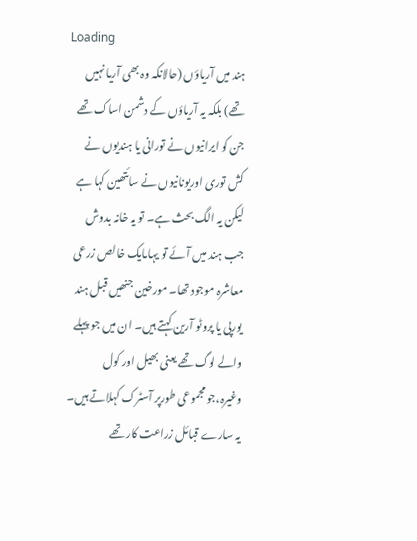Loading
ہند میں آریاؤں (حالانکہ وہ بھی آریا نہیں تھے) بلکہ یہ آریاؤں کے دشمن اساک تھے جن کو ایرانیوں نے تورانی یا ہندیوں نے کش توری اوریونانیوں نے سائتھین کہا ہے لیکن یہ الگ بحث ہے۔ تو یہ خانہ بدوش جب ہند میں آئے تو یہاںایک خالص زرعی معاشرہ موجود تھا۔ مورخین جنھیں قبل ہند یورپی یا پروٹو آرین کہتے ہیں۔ ان میں جو پہلے والے لوگ تھے یعنی بھیل اور کول وغیرہ،جو مجموعی طورپر آسٹرک کہلاتے ہیں۔
یہ سارے قبائل زراعت کار تھے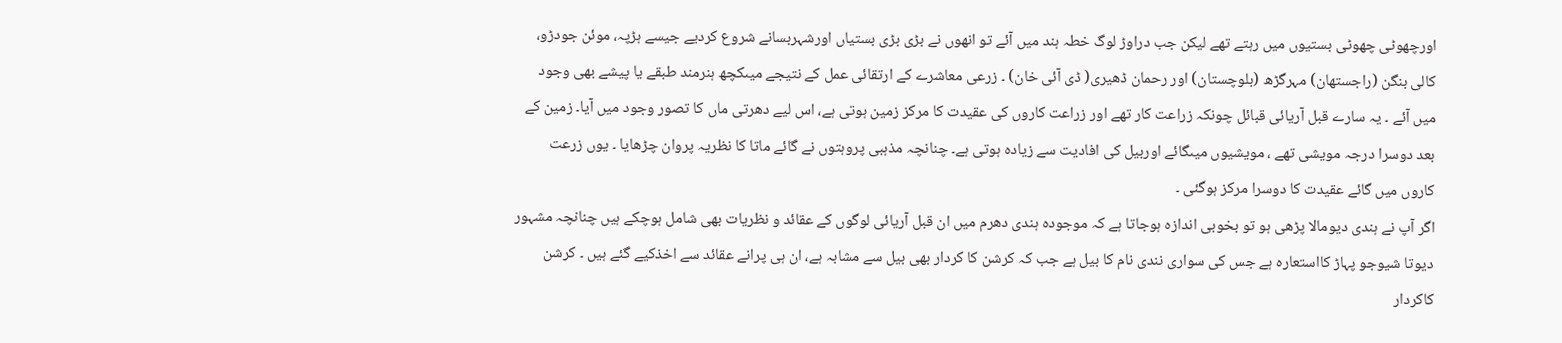اورچھوٹی چھوٹی بستیوں میں رہتے تھے لیکن جب دراوڑ لوگ خطہ ہند میں آئے تو انھوں نے بڑی بڑی بستیاں اورشہربسانے شروع کردیے جیسے ہڑپہ، موئن جودڑو، کالی بنگن (راجستھان) مہرگڑھ (بلوچستان) اور رحمان ڈھیری( ڈی آئی خان) ۔ زرعی معاشرے کے ارتقائی عمل کے نتیجے میںکچھ ہنرمند طبقے یا پیشے بھی وجود میں آئے ۔ یہ سارے قبل آریائی قبائل چونکہ زراعت کار تھے اور زراعت کاروں کی عقیدت کا مرکز زمین ہوتی ہے، اس لیے دھرتی ماں کا تصور وجود میں آیا۔ زمین کے بعد دوسرا درجہ مویشی تھے ، مویشیوں میںگائے اوربیل کی افادیت سے زیادہ ہوتی ہے۔ چنانچہ مذہبی پروہتوں نے گائے ماتا کا نظریہ پروان چڑھایا ۔ یوں زرعت کاروں میں گائے عقیدت کا دوسرا مرکز ہوگئی ۔
اگر آپ نے ہندی دیومالا پڑھی ہو تو بخوبی اندازہ ہوجاتا ہے کہ موجودہ ہندی دھرم میں ان قبل آریائی لوگوں کے عقائد و نظریات بھی شامل ہوچکے ہیں چنانچہ مشہور دیوتا شیوجو پہاڑ کااستعارہ ہے جس کی سواری نندی نام کا بیل ہے جب کہ کرشن کا کردار بھی بیل سے مشابہ ہے، ان ہی پرانے عقائد سے اخذکیے گئے ہیں ۔ کرشن کاکردار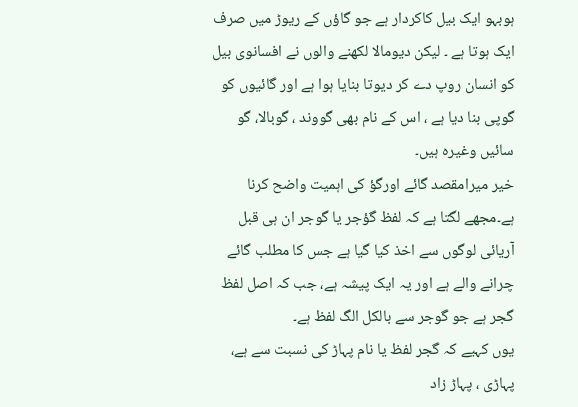ہوبہو ایک بیل کاکردار ہے جو گاؤں کے ریوڑ میں صرف ایک ہوتا ہے ۔ لیکن دیومالا لکھنے والوں نے افسانوی بیل کو انسان روپ دے کر دیوتا بنایا ہوا ہے اور گائیوں کو گوپی بنا دیا ہے ، اس کے نام بھی گووند ، گوبالا، گو سائیں وغیرہ ہیں۔
خیر میرامقصد گائے اورگؤ کی اہمیت واضح کرنا ہے۔مجھے لگتا ہے کہ لفظ گؤجر یا گوجر ان ہی قبل آریائی لوگوں سے اخذ کیا گیا ہے جس کا مطلب گائے چرانے والے ہے اور یہ ایک پیشہ ہے، جب کہ اصل لفظ گجر ہے جو گوجر سے بالکل الگ لفظ ہے۔
یوں کہیے کہ گجر لفظ یا نام پہاڑ کی نسبت سے ہے، پہاڑی ، پہاڑ زاد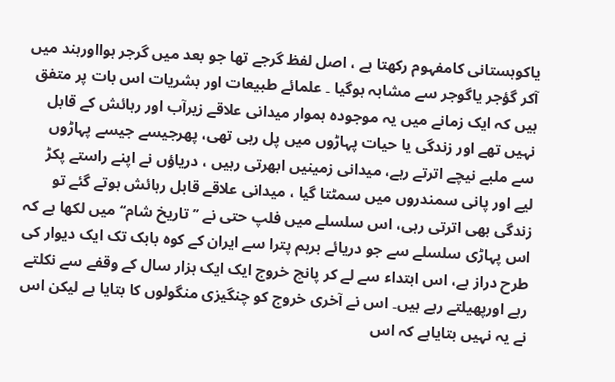یاکوہستانی کامفہوم رکھتا ہے ، اصل لفظ گرجے تھا جو بعد میں گرجر ہوااورہند میں آکر گؤجر یاگوجر سے مشابہ ہوگیا ۔ علمائے طبیعات اور بشریات اس بات پر متفق ہیں کہ ایک زمانے میں یہ موجودہ ہموار میدانی علاقے زیرآب اور رہائش کے قابل نہیں تھے اور زندگی یا حیات پہاڑوں میں پل رہی تھی، پھرجیسے جیسے پہاڑوں سے ملبے نیچے اترتے رہے، میدانی زمینیں ابھرتی رہیں ، دریاؤں نے اپنے راستے پکڑ لیے اور پانی سمندروں میں سمٹتا گیا ، میدانی علاقے قابل رہائش ہوتے گئے تو زندگی بھی اترتی رہی، اس سلسلے میں فلپ حتی نے ’’تاریخ شام‘‘ میں لکھا ہے کہ اس پہاڑی سلسلے سے جو دریائے برہم پترا سے ایران کے کوہ بابک تک ایک دیوار کی طرح دراز ہے، اس ابتداء سے لے کر پانچ خروج ایک ایک ہزار سال کے وقفے سے نکلتے رہے اورپھیلتے رہے ہیں۔ اس نے آخری خروج کو چنگیزی منگولوں کا بتایا ہے لیکن اس نے یہ نہیں بتایاہے کہ اس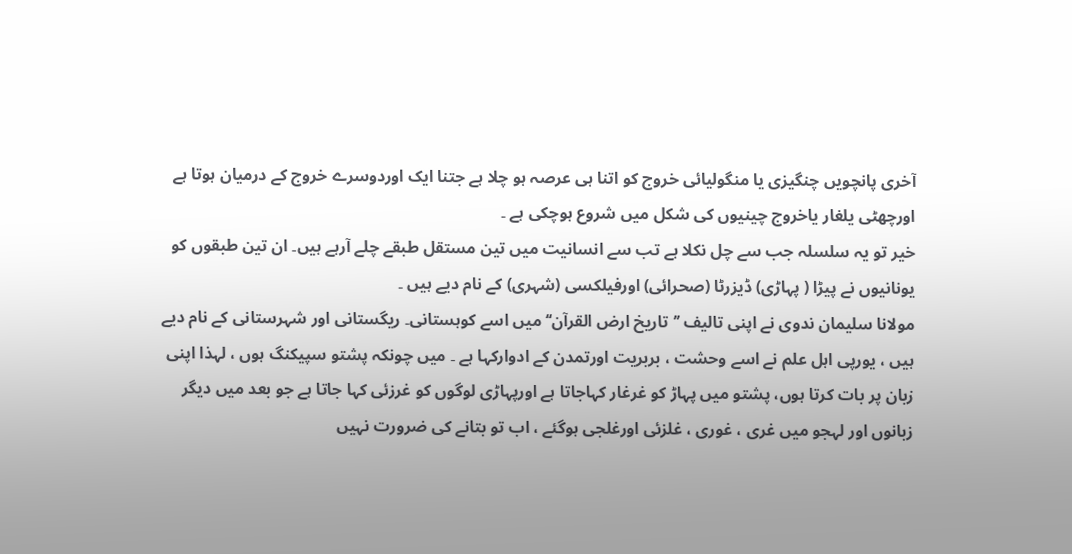آخری پانچویں چنگیزی یا منگولیائی خروج کو اتنا ہی عرصہ ہو چلا ہے جتنا ایک اوردوسرے خروج کے درمیان ہوتا ہے اورچھٹی یلغار یاخروج چینیوں کی شکل میں شروع ہوچکی ہے ۔
خیر تو یہ سلسلہ جب سے چل نکلا ہے تب سے انسانیت میں تین مستقل طبقے چلے آرہے ہیں۔ ان تین طبقوں کو یونانیوں نے پیڑا ( پہاڑی) ڈیزرٹا (صحرائی) اورفیلکسی (شہری) کے نام دیے ہیں ۔
مولانا سلیمان ندوی نے اپنی تالیف ’’تاریخ ارض القرآن‘‘ میں اسے کوہستانی۔ ریگستانی اور شہرستانی کے نام دیے ہیں ، یورپی اہل علم نے اسے وحشت ، بربریت اورتمدن کے ادوارکہا ہے ۔ میں چونکہ پشتو سپیکنگ ہوں ، لہذا اپنی زبان پر بات کرتا ہوں، پشتو میں پہاڑ کو غرغار کہاجاتا ہے اورپہاڑی لوگوں کو غرزئی کہا جاتا ہے جو بعد میں دیگر زبانوں اور لہجو میں غری ، غوری ، غلزئی اورغلجی ہوگئے ، اب تو بتانے کی ضرورت نہیں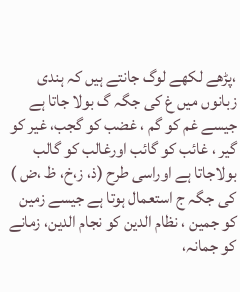،پڑھے لکھے لوگ جانتے ہیں کہ ہندی زبانوں میں غ کی جگہ گ بولا جاتا ہے جیسے غم کو گم ، غضب کو گجب، غیر کو گیر ، غائب کو گائب اورغالب کو گالب بولاجاتا ہے اوراسی طرح (ذ، ز،خ، ظ ،ض ) کی جگہ ج استعمال ہوتا ہے جیسے زمین کو جمین ، نظام الدین کو نجام الدین، زمانے کو جمانہ،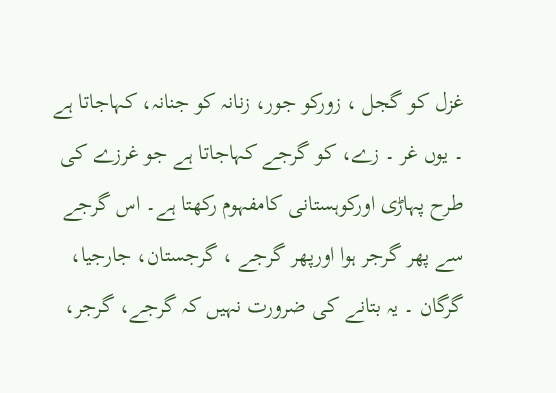غزل کو گجل ، زورکو جور، زنانہ کو جنانہ، کہاجاتا ہے ۔ یوں غر ۔ زے، کو گرجے کہاجاتا ہے جو غرزے کی طرح پہاڑی اورکوہستانی کامفہوم رکھتا ہے۔ اس گرجے سے پھر گرجر ہوا اورپھر گرجے ، گرجستان، جارجیا، گرگان ۔ یہ بتانے کی ضرورت نہیں کہ گرجے، گرجر،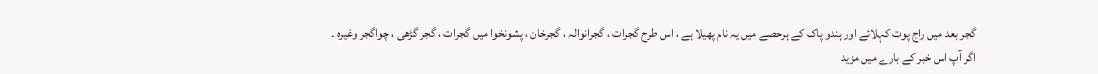گجر بعد میں راج پوت کہلائے اور ہندو پاک کے ہرحصے میں یہ نام پھیلا ہے ، اس طرح گجرات ، گجرانوالہ ، گجرخان ، پشونخوا میں گجرات ، گجر گڑھی ، چواگجر وغیرہ ۔
اگر آپ اس خبر کے بارے میں مزید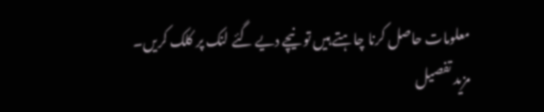معلومات حاصل کرنا چاہتے ہیں تو نیچے دیے گئے لنک پر کلک کریں۔
مزید تفصیل